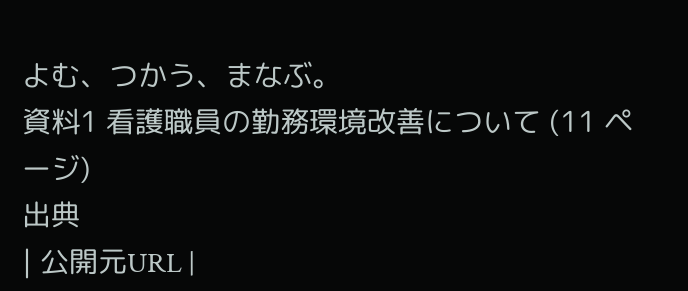よむ、つかう、まなぶ。
資料1 看護職員の勤務環境改善について (11 ページ)
出典
| 公開元URL |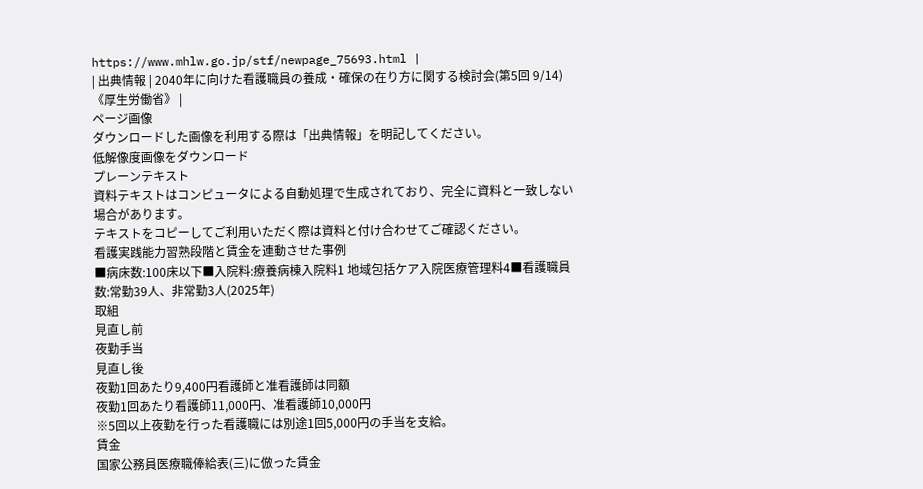https://www.mhlw.go.jp/stf/newpage_75693.html |
| 出典情報 | 2040年に向けた看護職員の養成・確保の在り方に関する検討会(第5回 9/14)《厚生労働省》 |
ページ画像
ダウンロードした画像を利用する際は「出典情報」を明記してください。
低解像度画像をダウンロード
プレーンテキスト
資料テキストはコンピュータによる自動処理で生成されており、完全に資料と一致しない場合があります。
テキストをコピーしてご利用いただく際は資料と付け合わせてご確認ください。
看護実践能力習熟段階と賃金を連動させた事例
■病床数:100床以下■入院料:療養病棟入院料1 地域包括ケア入院医療管理料4■看護職員数:常勤39人、非常勤3人(2025年)
取組
見直し前
夜勤手当
見直し後
夜勤1回あたり9,400円看護師と准看護師は同額
夜勤1回あたり看護師11,000円、准看護師10,000円
※5回以上夜勤を行った看護職には別途1回5,000円の手当を支給。
賃金
国家公務員医療職俸給表(三)に倣った賃金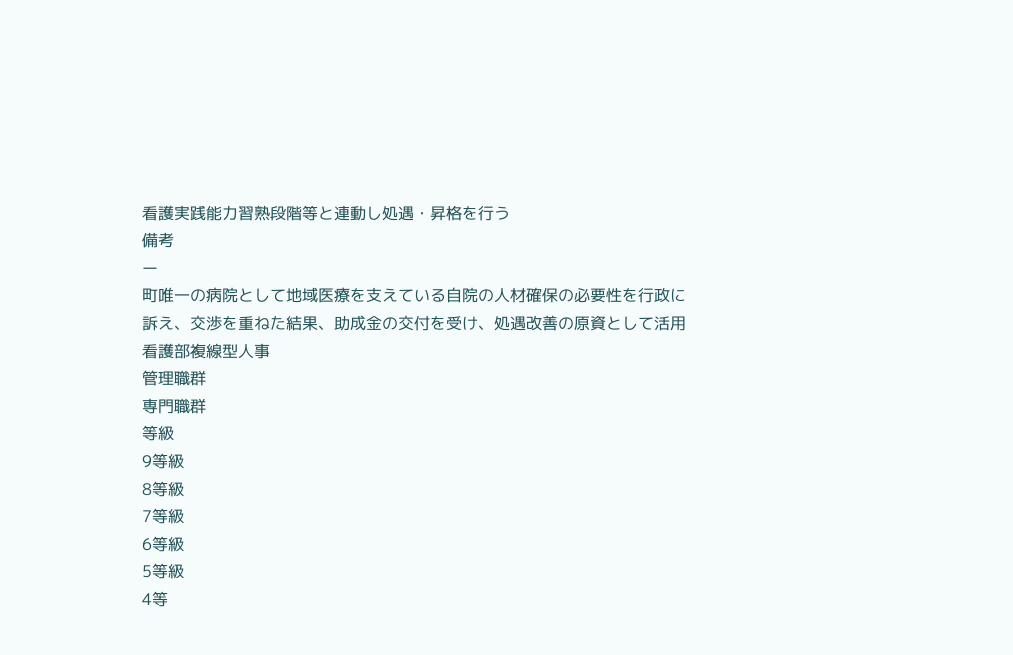看護実践能力習熟段階等と連動し処遇・昇格を行う
備考
ー
町唯一の病院として地域医療を支えている自院の人材確保の必要性を行政に
訴え、交渉を重ねた結果、助成金の交付を受け、処遇改善の原資として活用
看護部複線型人事
管理職群
専門職群
等級
9等級
8等級
7等級
6等級
5等級
4等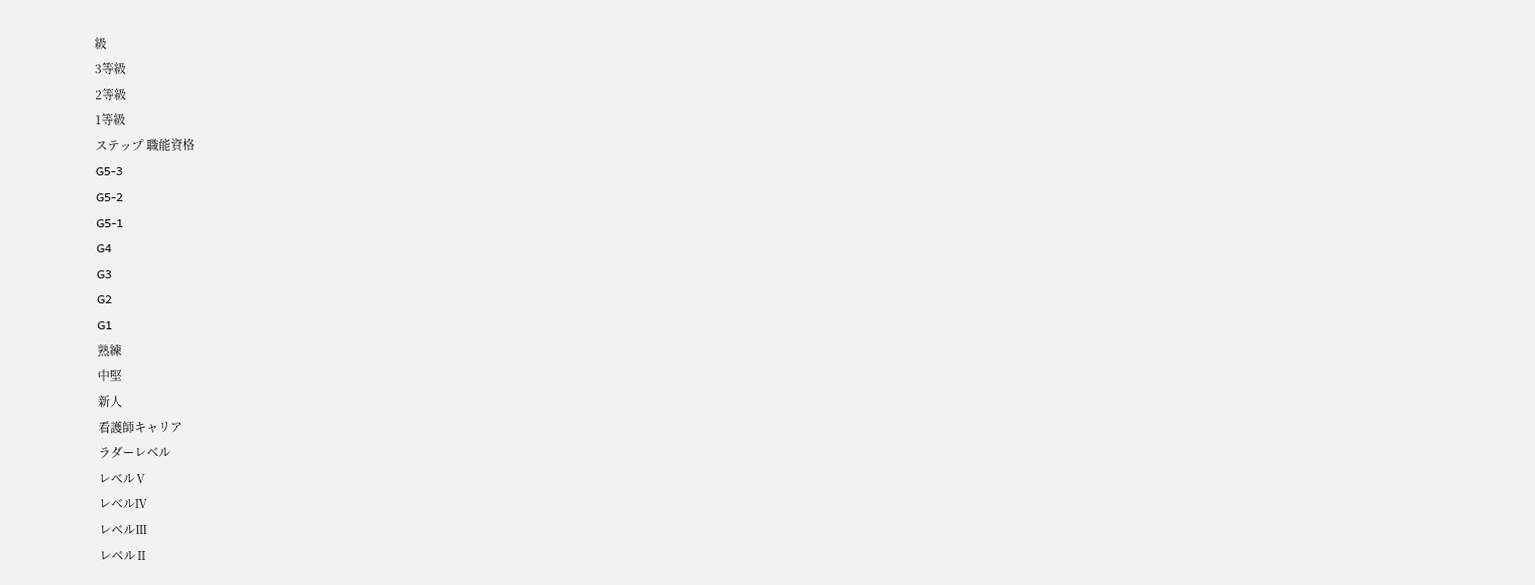級
3等級
2等級
1等級
ステップ 職能資格
G5-3
G5-2
G5-1
G4
G3
G2
G1
熟練
中堅
新人
看護師キャリア
ラダーレベル
レベルⅤ
レベルⅣ
レベルⅢ
レベルⅡ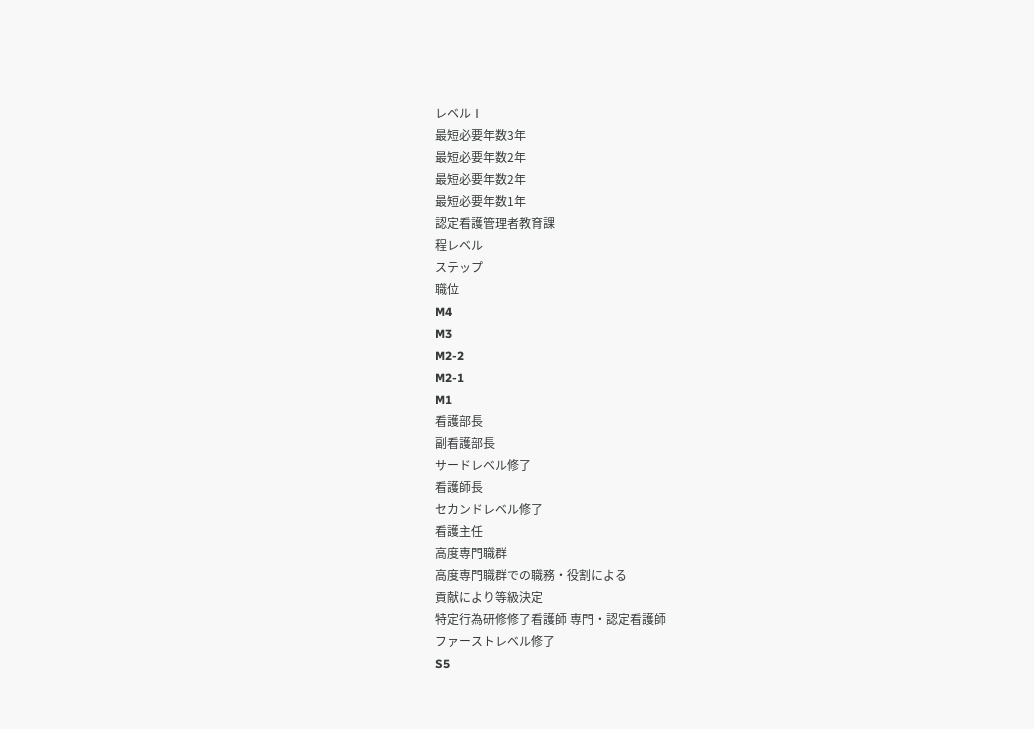レベルⅠ
最短必要年数3年
最短必要年数2年
最短必要年数2年
最短必要年数1年
認定看護管理者教育課
程レベル
ステップ
職位
M4
M3
M2-2
M2-1
M1
看護部長
副看護部長
サードレベル修了
看護師長
セカンドレベル修了
看護主任
高度専門職群
高度専門職群での職務・役割による
貢献により等級決定
特定行為研修修了看護師 専門・認定看護師
ファーストレベル修了
S5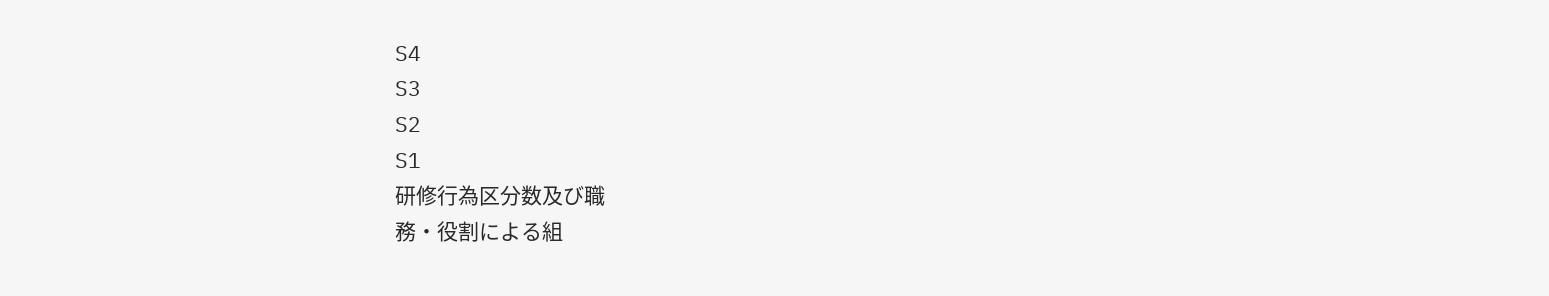S4
S3
S2
S1
研修行為区分数及び職
務・役割による組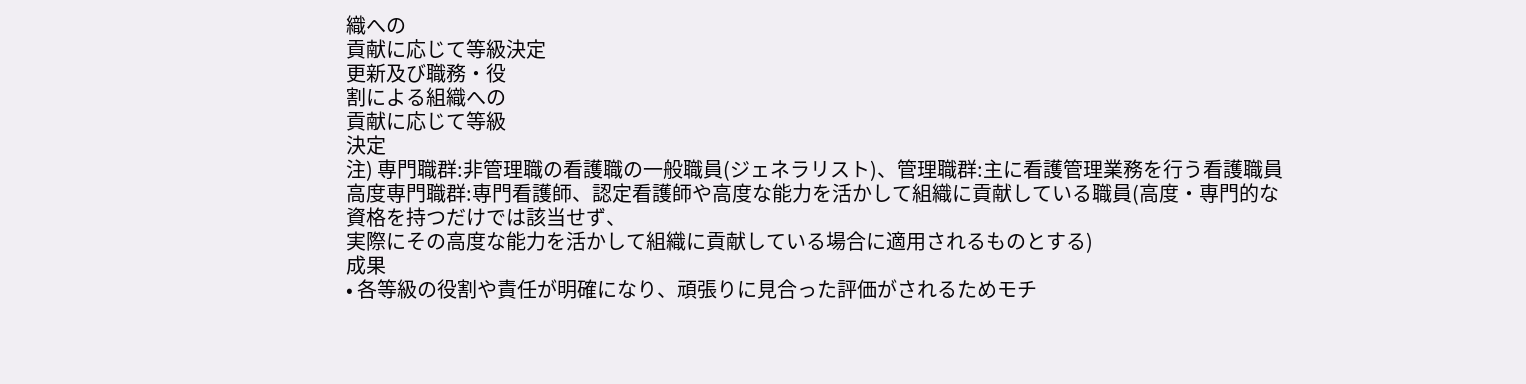織への
貢献に応じて等級決定
更新及び職務・役
割による組織への
貢献に応じて等級
決定
注) 専門職群:非管理職の看護職の一般職員(ジェネラリスト)、管理職群:主に看護管理業務を行う看護職員
高度専門職群:専門看護師、認定看護師や高度な能力を活かして組織に貢献している職員(高度・専門的な資格を持つだけでは該当せず、
実際にその高度な能力を活かして組織に貢献している場合に適用されるものとする)
成果
• 各等級の役割や責任が明確になり、頑張りに見合った評価がされるためモチ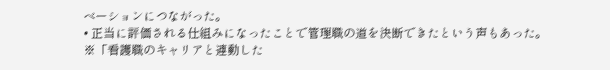ベーションにつながった。
• 正当に評価される仕組みになったことで管理職の道を決断できたという声もあった。
※「看護職のキャリアと連動した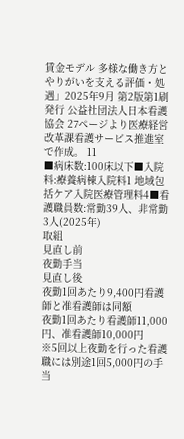賃金モデル 多様な働き方とやりがいを支える評価・処遇」2025年9月 第2版第1刷発行 公益社団法人日本看護協会 27ページより医療経営改革課看護サービス推進室で作成。 11
■病床数:100床以下■入院料:療養病棟入院料1 地域包括ケア入院医療管理料4■看護職員数:常勤39人、非常勤3人(2025年)
取組
見直し前
夜勤手当
見直し後
夜勤1回あたり9,400円看護師と准看護師は同額
夜勤1回あたり看護師11,000円、准看護師10,000円
※5回以上夜勤を行った看護職には別途1回5,000円の手当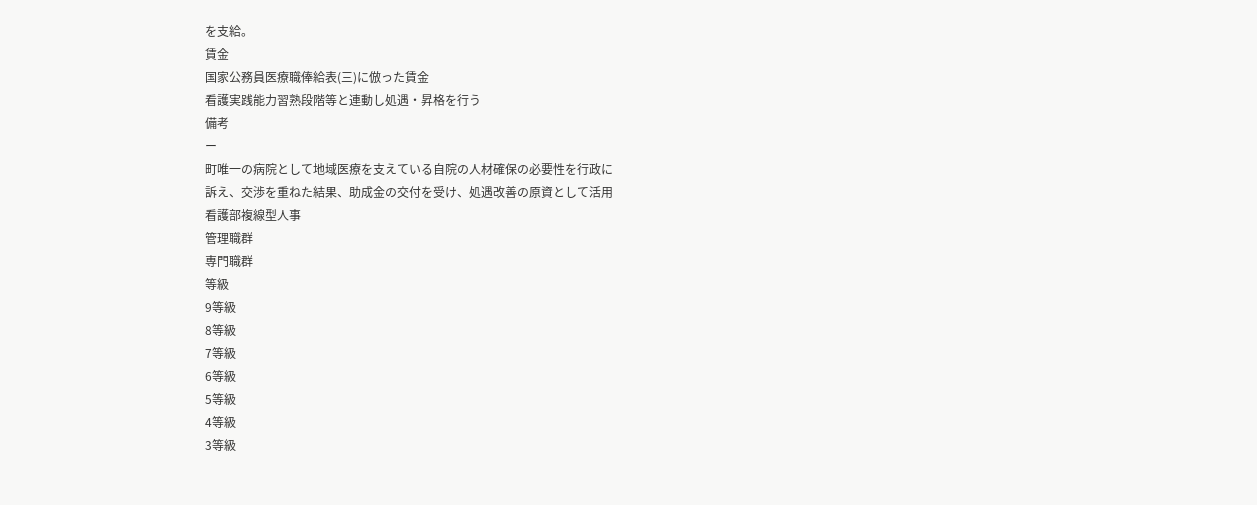を支給。
賃金
国家公務員医療職俸給表(三)に倣った賃金
看護実践能力習熟段階等と連動し処遇・昇格を行う
備考
ー
町唯一の病院として地域医療を支えている自院の人材確保の必要性を行政に
訴え、交渉を重ねた結果、助成金の交付を受け、処遇改善の原資として活用
看護部複線型人事
管理職群
専門職群
等級
9等級
8等級
7等級
6等級
5等級
4等級
3等級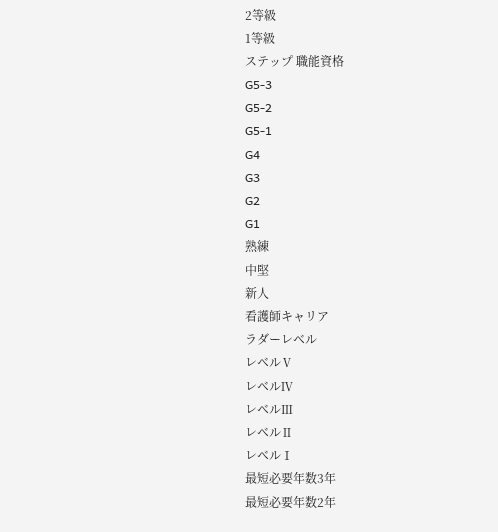2等級
1等級
ステップ 職能資格
G5-3
G5-2
G5-1
G4
G3
G2
G1
熟練
中堅
新人
看護師キャリア
ラダーレベル
レベルⅤ
レベルⅣ
レベルⅢ
レベルⅡ
レベルⅠ
最短必要年数3年
最短必要年数2年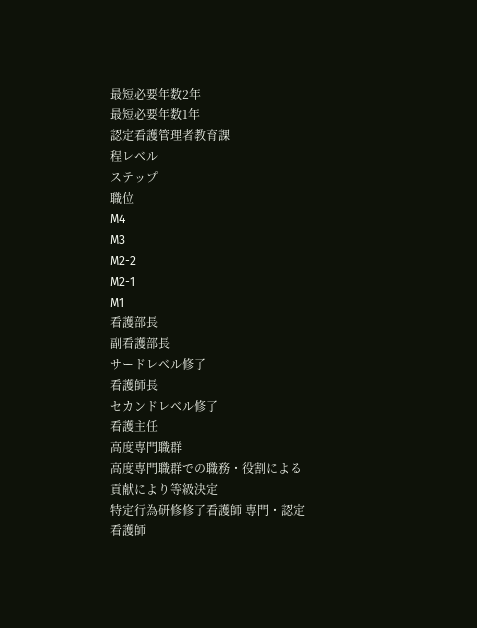最短必要年数2年
最短必要年数1年
認定看護管理者教育課
程レベル
ステップ
職位
M4
M3
M2-2
M2-1
M1
看護部長
副看護部長
サードレベル修了
看護師長
セカンドレベル修了
看護主任
高度専門職群
高度専門職群での職務・役割による
貢献により等級決定
特定行為研修修了看護師 専門・認定看護師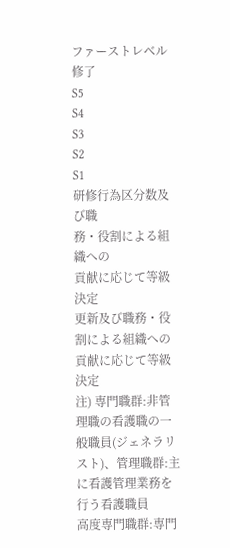ファーストレベル修了
S5
S4
S3
S2
S1
研修行為区分数及び職
務・役割による組織への
貢献に応じて等級決定
更新及び職務・役
割による組織への
貢献に応じて等級
決定
注) 専門職群:非管理職の看護職の一般職員(ジェネラリスト)、管理職群:主に看護管理業務を行う看護職員
高度専門職群:専門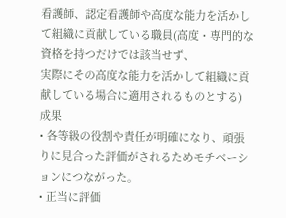看護師、認定看護師や高度な能力を活かして組織に貢献している職員(高度・専門的な資格を持つだけでは該当せず、
実際にその高度な能力を活かして組織に貢献している場合に適用されるものとする)
成果
• 各等級の役割や責任が明確になり、頑張りに見合った評価がされるためモチベーションにつながった。
• 正当に評価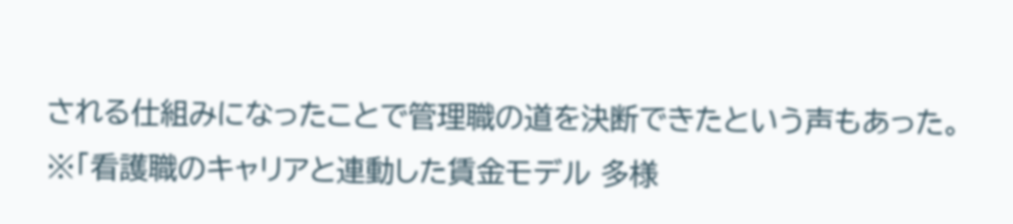される仕組みになったことで管理職の道を決断できたという声もあった。
※「看護職のキャリアと連動した賃金モデル 多様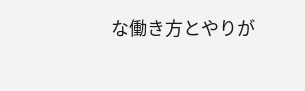な働き方とやりが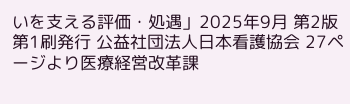いを支える評価・処遇」2025年9月 第2版第1刷発行 公益社団法人日本看護協会 27ページより医療経営改革課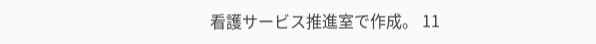看護サービス推進室で作成。 11